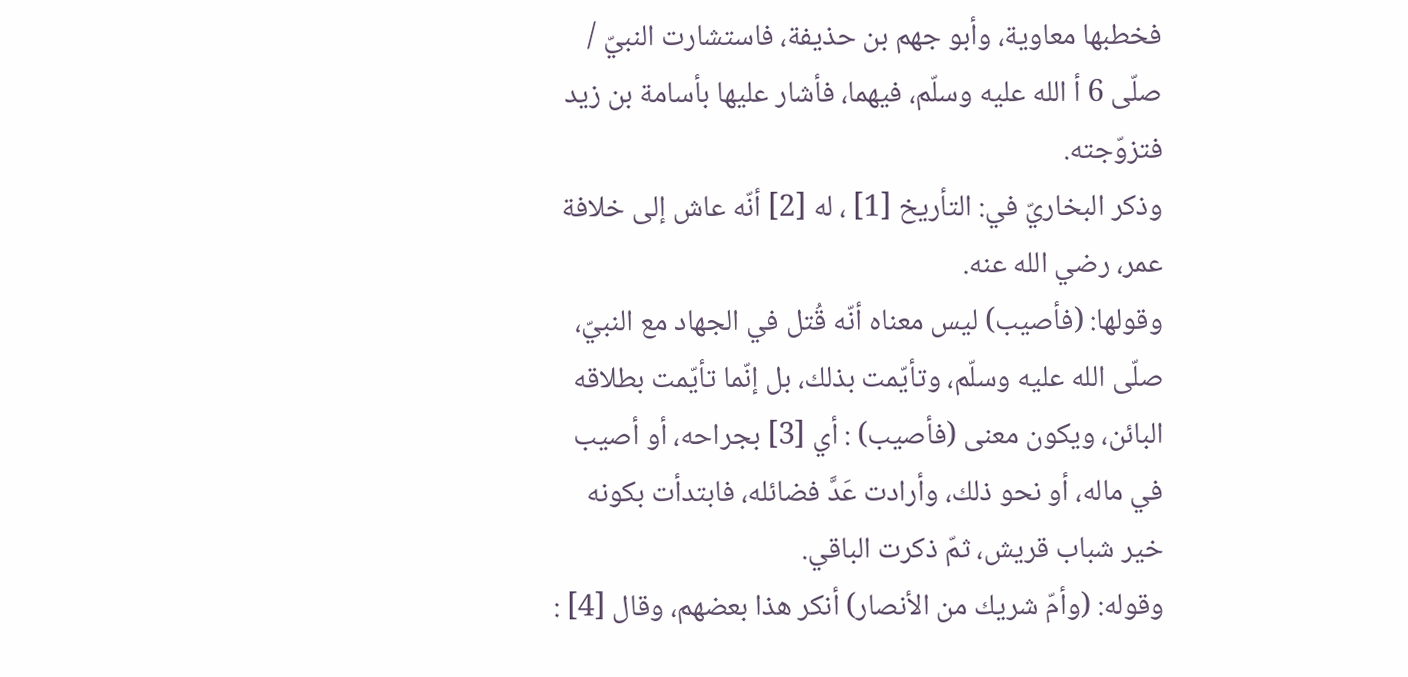فخطبها معاوية، وأبو جهم بن حذيفة، فاستشارت النبيّ / صلّى 6 أ الله عليه وسلّم، فيهما، فأشار عليها بأسامة بن زيد فتزوّجته.
وذكر البخاريّ في: التأريخ [1] ، له [2] أنّه عاش إلى خلافة عمر، رضي الله عنه.
وقولها: (فأصيب) ليس معناه أنّه قُتل في الجهاد مع النبيّ، صلّى الله عليه وسلّم، وتأيّمت بذلك، بل إنّما تأيّمت بطلاقه البائن، ويكون معنى (فأصيب) : أي [3] بجراحه، أو أصيب في ماله، أو نحو ذلك، وأرادت عَدَّ فضائله، فابتدأت بكونه خير شباب قريش، ثمّ ذكرت الباقي.
وقوله: (وأمّ شريك من الأنصار) أنكر هذا بعضهم، وقال [4] :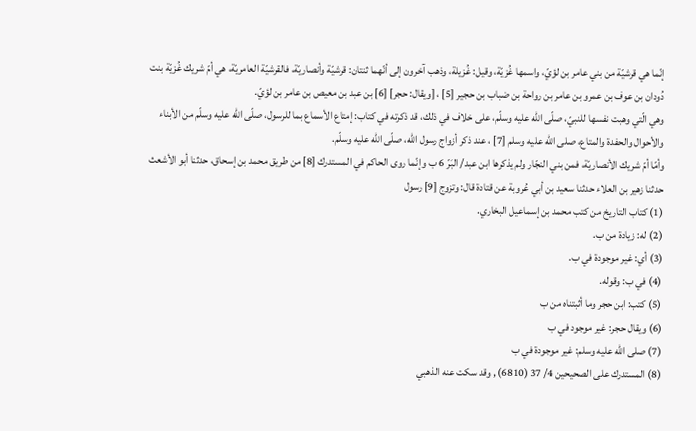إنّما هي قرشيّة من بني عامر بن لؤيّ، واسمها غُزيّة، وقيل: غُزيلة، وذهب آخرون إلى أنّهما ثنتان: قرشيّة وأنصاريّة، فالقرشيّة العامريّة، هي أمّ شريك غُزيّة بنت دُودان بن عوف بن عمرو بن عامر بن رواحة بن ضباب بن حجير [5] ، [ويقال: حجر] [6] بن عبد بن معيص بن عامر بن لؤيّ.
وهي الّتي وهبت نفسها للنبيّ، صلّى الله عليه وسلّم، على خلاف في ذلك، قد ذكرته في كتاب: إمتاع الأسماع بما للرسول، صلّى الله عليه وسلّم من الأبناء والأحوال والحفدة والمتاع، صلى الله عليه وسلم [7] ، عند ذكر أزواج رسول الله، صلّى الله عليه وسلّم.
وأمّا أمّ شريك الأنصاريّة، فمن بني النجّار ولم يذكرها ابن عبد/ البَرّ 6 ب وإنّما روى الحاكم في المستدرك [8] من طريق محمد بن إسحاق، حدثنا أبو الأشعث حدثنا زهير بن العلاء حدثنا سعيد بن أبي عُروبة عن قتادة قال: وتزوج [9] رسول
(1) كتاب التاريخ من كتب محمد بن إسماعيل البخاري.
(2) له: زيادة من ب.
(3) أي: غير موجودة في ب.
(4) في ب: وقوله.
(5) كتب: ابن حجر وما أثبتناه من ب
(6) ويقال حجر: غير موجود في ب
(7) صلى الله عليه وسلم: غير موجودة في ب
(8) المستدرك على الصحيحين 4/ 37 (6810) , وقد سكت عنه الذهبي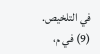في التلخيص.
(9) في م،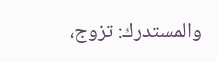والمستدرك: تزوج،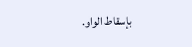بإسقاط الواو.